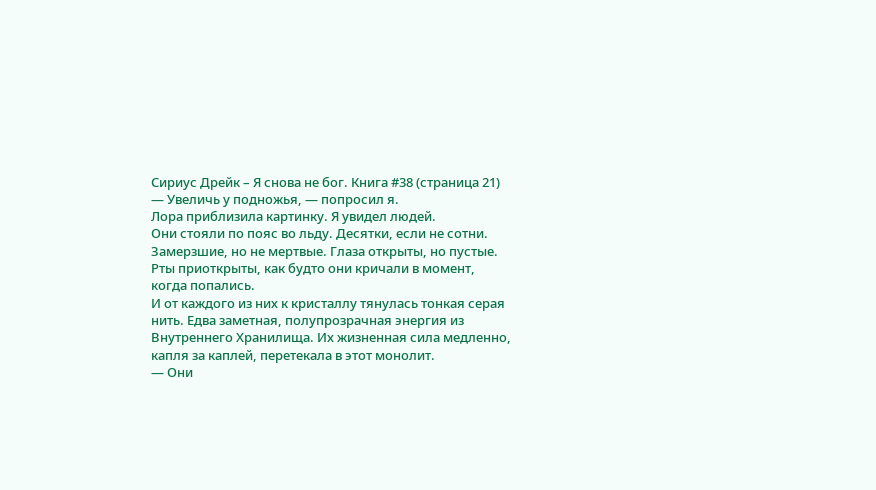Сириус Дрейк – Я снова не бог. Книга #38 (страница 21)
— Увеличь у подножья, — попросил я.
Лора приблизила картинку. Я увидел людей.
Они стояли по пояс во льду. Десятки, если не сотни. Замерзшие, но не мертвые. Глаза открыты, но пустые. Рты приоткрыты, как будто они кричали в момент, когда попались.
И от каждого из них к кристаллу тянулась тонкая серая нить. Едва заметная, полупрозрачная энергия из Внутреннего Хранилища. Их жизненная сила медленно, капля за каплей, перетекала в этот монолит.
— Они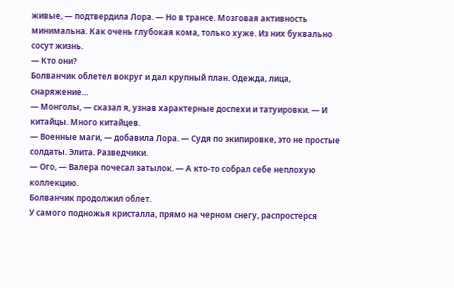живые, — подтвердила Лора. — Но в трансе. Мозговая активность минимальна. Как очень глубокая кома, только хуже. Из них буквально сосут жизнь.
— Кто они?
Болванчик облетел вокруг и дал крупный план. Одежда, лица, снаряжение…
— Монголы, — сказал я, узнав характерные доспехи и татуировки. — И китайцы. Много китайцев.
— Военные маги, — добавила Лора. — Судя по экипировке, это не простые солдаты. Элита. Разведчики.
— Ого, — Валера почесал затылок. — А кто-то собрал себе неплохую коллекцию.
Болванчик продолжил облет.
У самого подножья кристалла, прямо на черном снегу, распростерся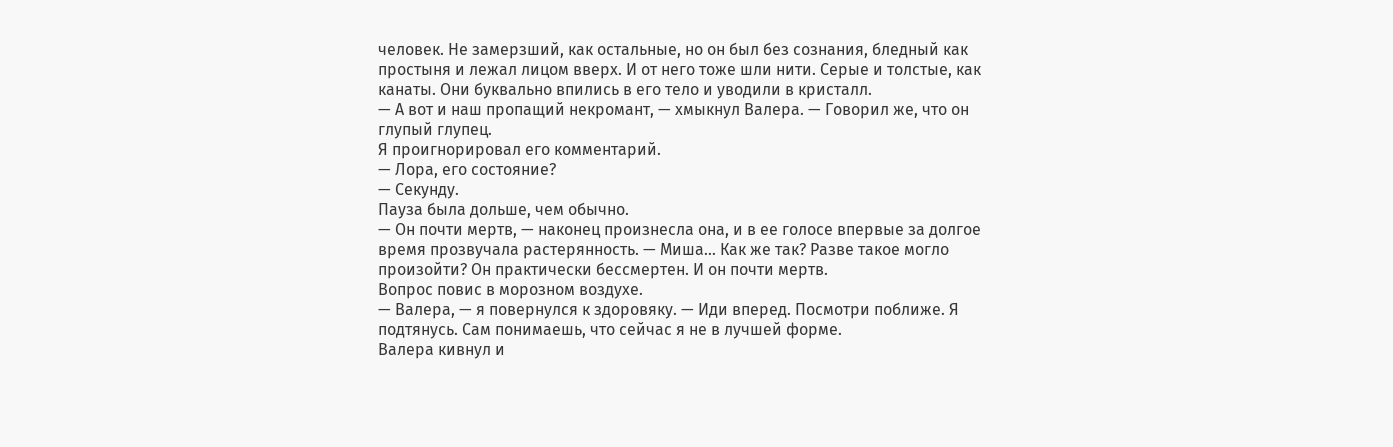человек. Не замерзший, как остальные, но он был без сознания, бледный как простыня и лежал лицом вверх. И от него тоже шли нити. Серые и толстые, как канаты. Они буквально впились в его тело и уводили в кристалл.
— А вот и наш пропащий некромант, — хмыкнул Валера. — Говорил же, что он глупый глупец.
Я проигнорировал его комментарий.
— Лора, его состояние?
— Секунду.
Пауза была дольше, чем обычно.
— Он почти мертв, — наконец произнесла она, и в ее голосе впервые за долгое время прозвучала растерянность. — Миша… Как же так? Разве такое могло произойти? Он практически бессмертен. И он почти мертв.
Вопрос повис в морозном воздухе.
— Валера, — я повернулся к здоровяку. — Иди вперед. Посмотри поближе. Я подтянусь. Сам понимаешь, что сейчас я не в лучшей форме.
Валера кивнул и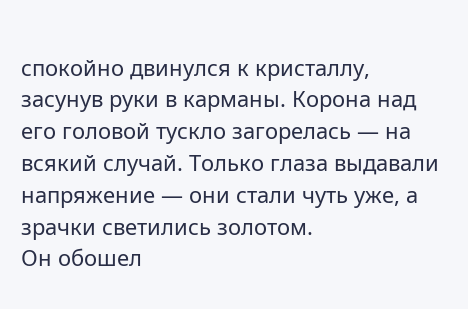спокойно двинулся к кристаллу, засунув руки в карманы. Корона над его головой тускло загорелась — на всякий случай. Только глаза выдавали напряжение — они стали чуть уже, а зрачки светились золотом.
Он обошел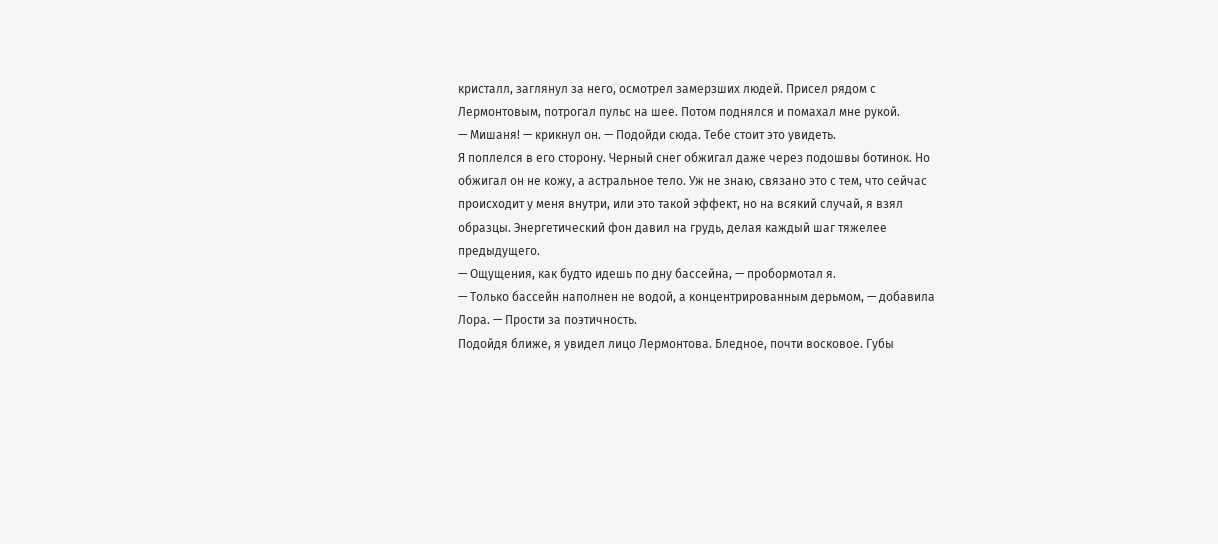кристалл, заглянул за него, осмотрел замерзших людей. Присел рядом с Лермонтовым, потрогал пульс на шее. Потом поднялся и помахал мне рукой.
— Мишаня! — крикнул он. — Подойди сюда. Тебе стоит это увидеть.
Я поплелся в его сторону. Черный снег обжигал даже через подошвы ботинок. Но обжигал он не кожу, а астральное тело. Уж не знаю, связано это с тем, что сейчас происходит у меня внутри, или это такой эффект, но на всякий случай, я взял образцы. Энергетический фон давил на грудь, делая каждый шаг тяжелее предыдущего.
— Ощущения, как будто идешь по дну бассейна, — пробормотал я.
— Только бассейн наполнен не водой, а концентрированным дерьмом, — добавила Лора. — Прости за поэтичность.
Подойдя ближе, я увидел лицо Лермонтова. Бледное, почти восковое. Губы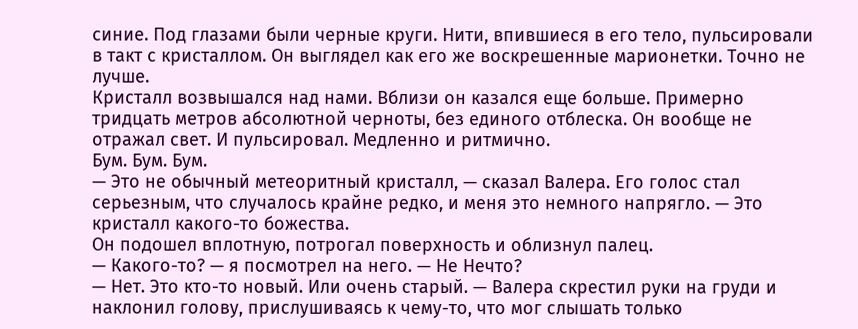синие. Под глазами были черные круги. Нити, впившиеся в его тело, пульсировали в такт с кристаллом. Он выглядел как его же воскрешенные марионетки. Точно не лучше.
Кристалл возвышался над нами. Вблизи он казался еще больше. Примерно тридцать метров абсолютной черноты, без единого отблеска. Он вообще не отражал свет. И пульсировал. Медленно и ритмично.
Бум. Бум. Бум.
— Это не обычный метеоритный кристалл, — сказал Валера. Его голос стал серьезным, что случалось крайне редко, и меня это немного напрягло. — Это кристалл какого-то божества.
Он подошел вплотную, потрогал поверхность и облизнул палец.
— Какого-то? — я посмотрел на него. — Не Нечто?
— Нет. Это кто-то новый. Или очень старый. — Валера скрестил руки на груди и наклонил голову, прислушиваясь к чему-то, что мог слышать только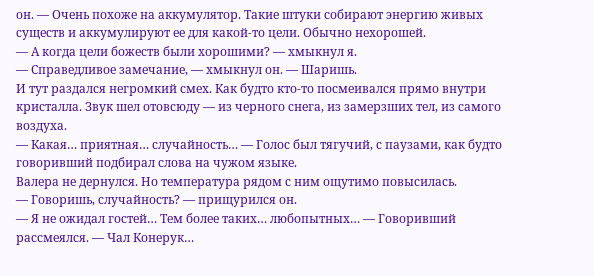он. — Очень похоже на аккумулятор. Такие штуки собирают энергию живых существ и аккумулируют ее для какой-то цели. Обычно нехорошей.
— А когда цели божеств были хорошими? — хмыкнул я.
— Справедливое замечание, — хмыкнул он. — Шаришь.
И тут раздался негромкий смех. Как будто кто-то посмеивался прямо внутри кристалла. Звук шел отовсюду — из черного снега, из замерзших тел, из самого воздуха.
— Какая… приятная… случайность… — Голос был тягучий, с паузами, как будто говоривший подбирал слова на чужом языке.
Валера не дернулся. Но температура рядом с ним ощутимо повысилась.
— Говоришь, случайность? — прищурился он.
— Я не ожидал гостей… Тем более таких… любопытных… — Говоривший рассмеялся. — Чал Конерук…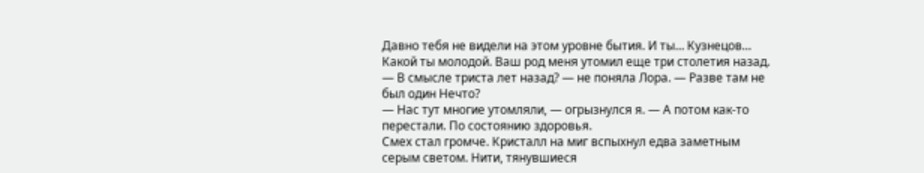Давно тебя не видели на этом уровне бытия. И ты… Кузнецов… Какой ты молодой. Ваш род меня утомил еще три столетия назад.
— В смысле триста лет назад? — не поняла Лора. — Разве там не был один Нечто?
— Нас тут многие утомляли, — огрызнулся я. — А потом как-то перестали. По состоянию здоровья.
Смех стал громче. Кристалл на миг вспыхнул едва заметным серым светом. Нити, тянувшиеся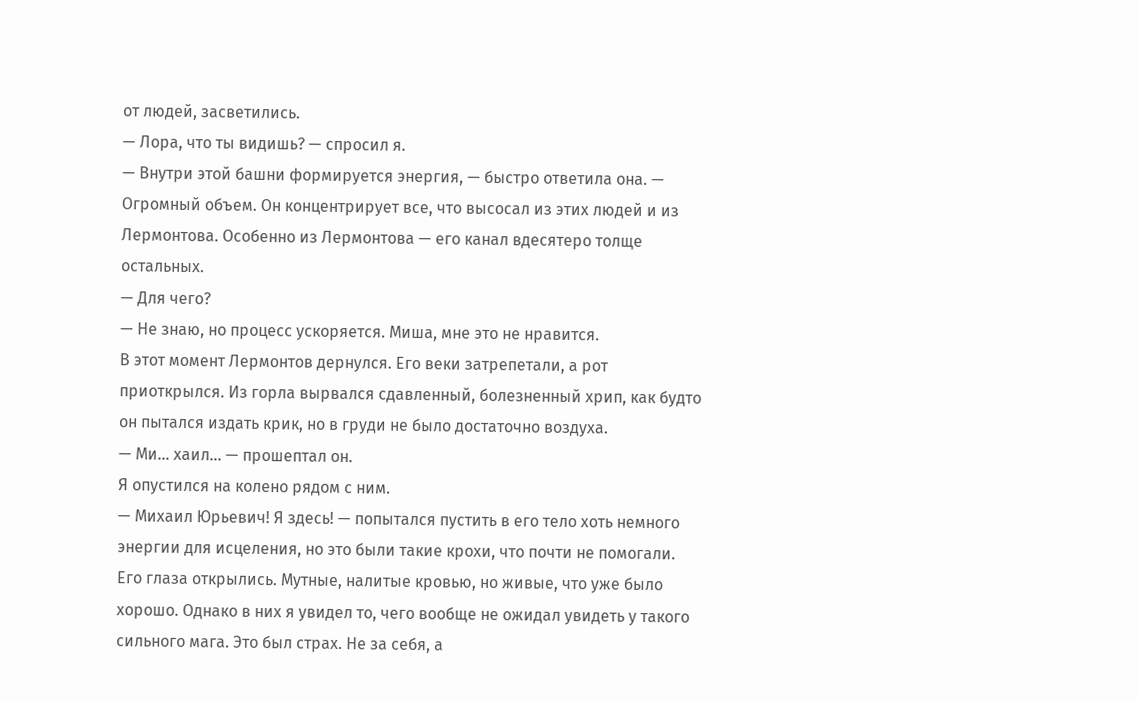от людей, засветились.
— Лора, что ты видишь? — спросил я.
— Внутри этой башни формируется энергия, — быстро ответила она. — Огромный объем. Он концентрирует все, что высосал из этих людей и из Лермонтова. Особенно из Лермонтова — его канал вдесятеро толще остальных.
— Для чего?
— Не знаю, но процесс ускоряется. Миша, мне это не нравится.
В этот момент Лермонтов дернулся. Его веки затрепетали, а рот приоткрылся. Из горла вырвался сдавленный, болезненный хрип, как будто он пытался издать крик, но в груди не было достаточно воздуха.
— Ми… хаил… — прошептал он.
Я опустился на колено рядом с ним.
— Михаил Юрьевич! Я здесь! — попытался пустить в его тело хоть немного энергии для исцеления, но это были такие крохи, что почти не помогали.
Его глаза открылись. Мутные, налитые кровью, но живые, что уже было хорошо. Однако в них я увидел то, чего вообще не ожидал увидеть у такого сильного мага. Это был страх. Не за себя, а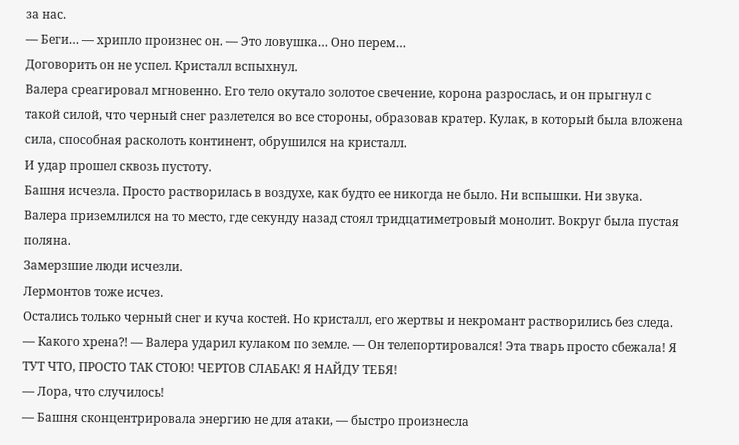за нас.
— Беги… — хрипло произнес он. — Это ловушка… Оно перем…
Договорить он не успел. Кристалл вспыхнул.
Валера среагировал мгновенно. Его тело окутало золотое свечение, корона разрослась, и он прыгнул с такой силой, что черный снег разлетелся во все стороны, образовав кратер. Кулак, в который была вложена сила, способная расколоть континент, обрушился на кристалл.
И удар прошел сквозь пустоту.
Башня исчезла. Просто растворилась в воздухе, как будто ее никогда не было. Ни вспышки. Ни звука.
Валера приземлился на то место, где секунду назад стоял тридцатиметровый монолит. Вокруг была пустая поляна.
Замерзшие люди исчезли.
Лермонтов тоже исчез.
Остались только черный снег и куча костей. Но кристалл, его жертвы и некромант растворились без следа.
— Какого хрена⁈ — Валера ударил кулаком по земле. — Он телепортировался! Эта тварь просто сбежала! Я ТУТ ЧТО, ПРОСТО ТАК СТОЮ! ЧЕРТОВ СЛАБАК! Я НАЙДУ ТЕБЯ!
— Лора, что случилось!
— Башня сконцентрировала энергию не для атаки, — быстро произнесла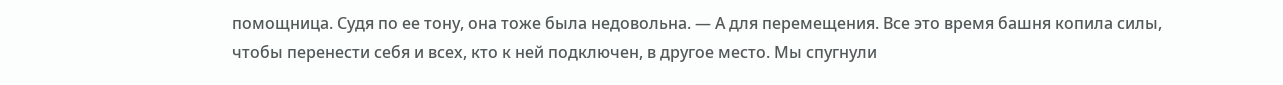помощница. Судя по ее тону, она тоже была недовольна. — А для перемещения. Все это время башня копила силы, чтобы перенести себя и всех, кто к ней подключен, в другое место. Мы спугнули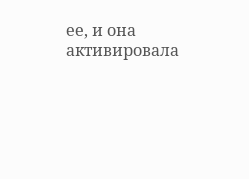ее, и она активировала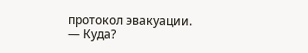протокол эвакуации.
— Куда?